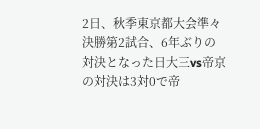2日、秋季東京都大会準々決勝第2試合、6年ぶりの対決となった日大三vs帝京の対決は3対0で帝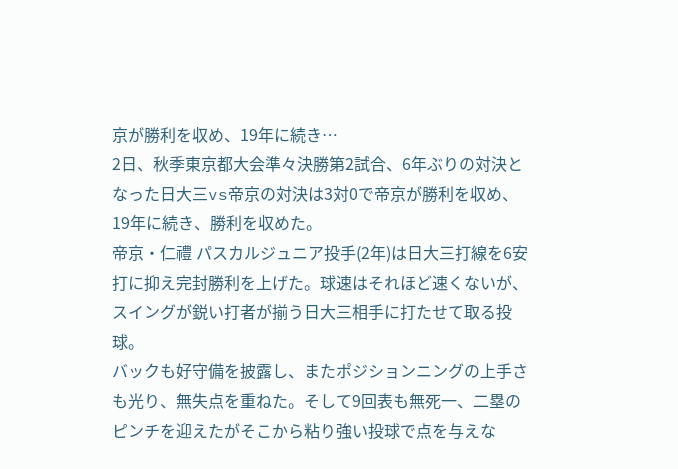京が勝利を収め、19年に続き…
2日、秋季東京都大会準々決勝第2試合、6年ぶりの対決となった日大三vs帝京の対決は3対0で帝京が勝利を収め、19年に続き、勝利を収めた。
帝京・仁禮 パスカルジュニア投手(2年)は日大三打線を6安打に抑え完封勝利を上げた。球速はそれほど速くないが、スイングが鋭い打者が揃う日大三相手に打たせて取る投球。
バックも好守備を披露し、またポジションニングの上手さも光り、無失点を重ねた。そして9回表も無死一、二塁のピンチを迎えたがそこから粘り強い投球で点を与えな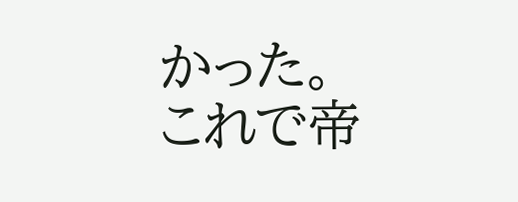かった。
これで帝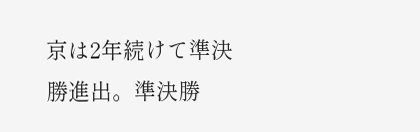京は2年続けて準決勝進出。準決勝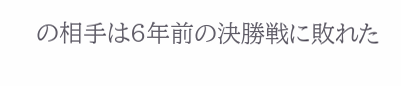の相手は6年前の決勝戦に敗れた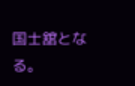国士舘となる。